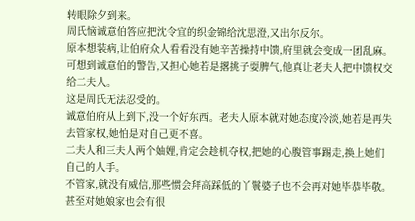转眼除夕到来。
周氏恼诚意伯答应把沈令宜的织金锦给沈思澄,又出尔反尔。
原本想装病,让伯府众人看看没有她辛苦操持中馈,府里就会变成一团乱麻。
可想到诚意伯的警告,又担心她若是撂挑子耍脾气,他真让老夫人把中馈权交给二夫人。
这是周氏无法忍受的。
诚意伯府从上到下,没一个好东西。老夫人原本就对她态度冷淡,她若是再失去管家权,她怕是对自己更不喜。
二夫人和三夫人两个妯娌,肯定会趁机夺权,把她的心腹管事踢走,换上她们自己的人手。
不管家,就没有威信,那些惯会拜高踩低的丫鬟婆子也不会再对她毕恭毕敬。
甚至对她娘家也会有很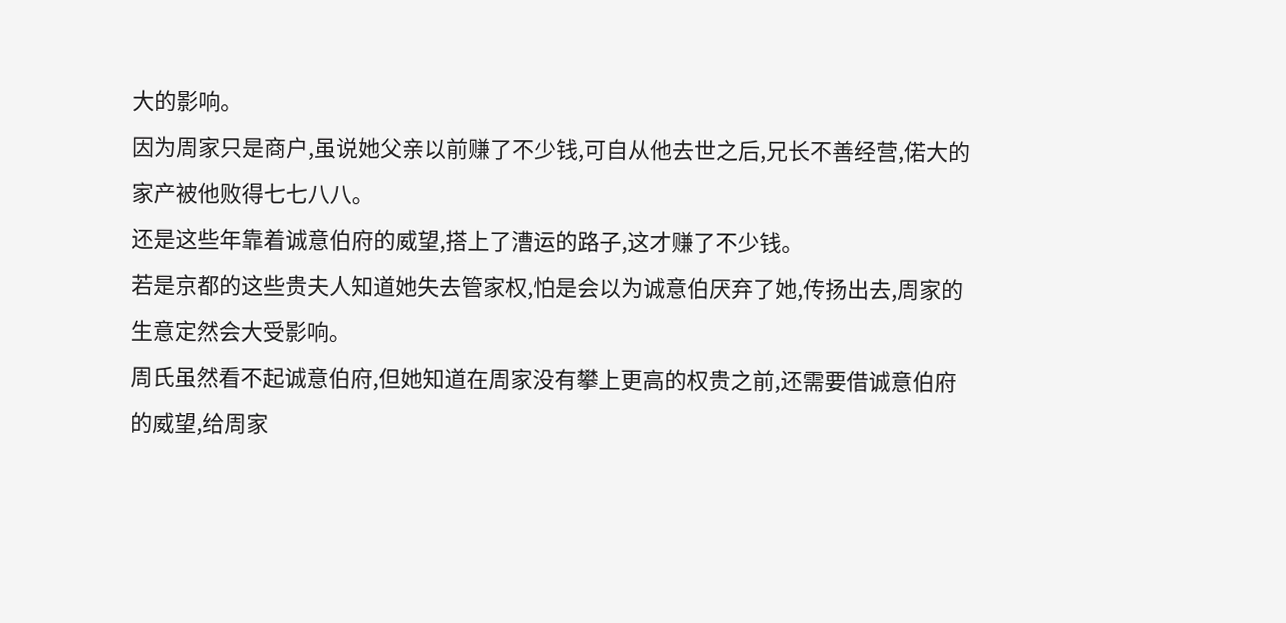大的影响。
因为周家只是商户,虽说她父亲以前赚了不少钱,可自从他去世之后,兄长不善经营,偌大的家产被他败得七七八八。
还是这些年靠着诚意伯府的威望,搭上了漕运的路子,这才赚了不少钱。
若是京都的这些贵夫人知道她失去管家权,怕是会以为诚意伯厌弃了她,传扬出去,周家的生意定然会大受影响。
周氏虽然看不起诚意伯府,但她知道在周家没有攀上更高的权贵之前,还需要借诚意伯府的威望,给周家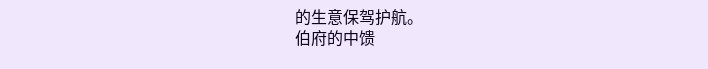的生意保驾护航。
伯府的中馈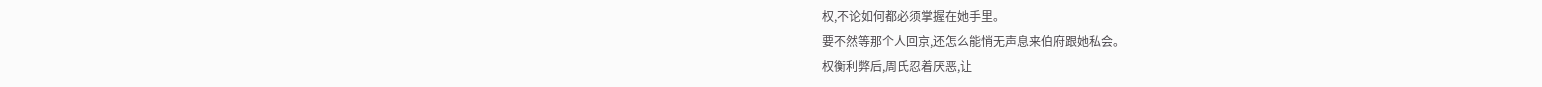权,不论如何都必须掌握在她手里。
要不然等那个人回京,还怎么能悄无声息来伯府跟她私会。
权衡利弊后,周氏忍着厌恶,让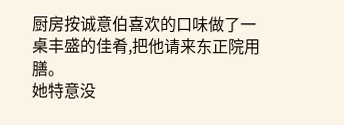厨房按诚意伯喜欢的口味做了一桌丰盛的佳肴,把他请来东正院用膳。
她特意没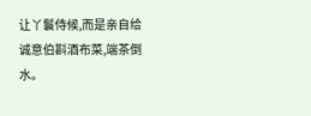让丫鬟侍候,而是亲自给诚意伯斟酒布菜,端茶倒水。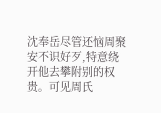沈奉岳尽管还恼周聚安不识好歹,特意绕开他去攀附别的权贵。可见周氏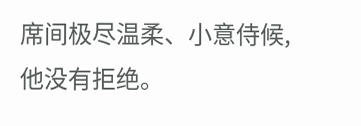席间极尽温柔、小意侍候,他没有拒绝。